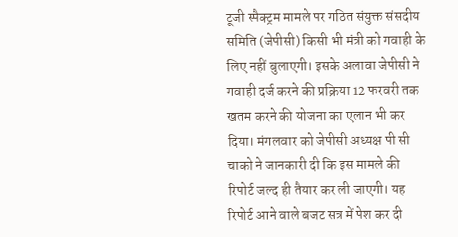टूजी स्पैक्ट्रम मामले पर गठित संयुक्त संसदीय समिति (जेपीसी) किसी भी मंत्री को गवाही के लिए नहीं बुलाएगी। इसके अलावा जेपीसी ने गवाही दर्ज करने की प्रक्रिया 12 फरवरी तक खतम करने की योजना का एलान भी कर दिया। मंगलवार को जेपीसी अध्यक्ष पी सी चाको ने जानकारी दी कि इस मामले की रिपोर्ट जल्द ही तैयार कर ली जाएगी। यह रिपोर्ट आने वाले बजट सत्र में पेश कर दी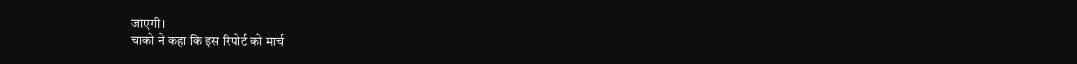जाएगी।
चाको ने कहा कि इस रिपोर्ट को मार्च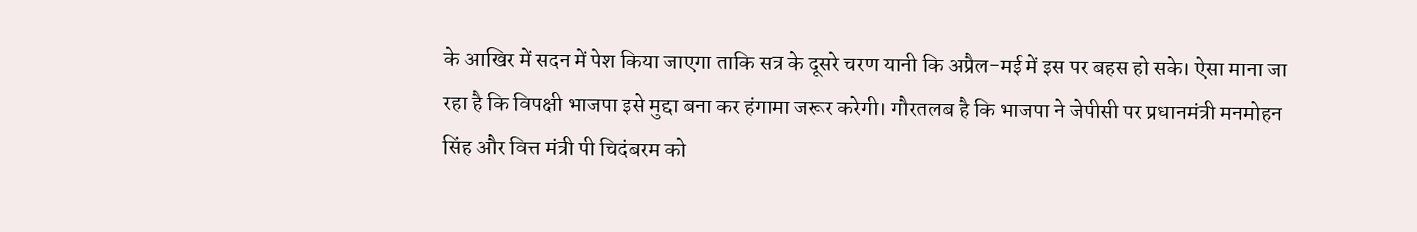के आखिर में सदन में पेश किया जाएगा ताकि सत्र के दूसरे चरण यानी कि अप्रैल-मई में इस पर बहस हो सके। ऐसा माना जा रहा है कि विपक्षी भाजपा इसे मुद्दा बना कर हंगामा जरूर करेगी। गौरतलब है कि भाजपा ने जेपीसी पर प्रधानमंत्री मनमोहन सिंह और वित्त मंत्री पी चिदंबरम को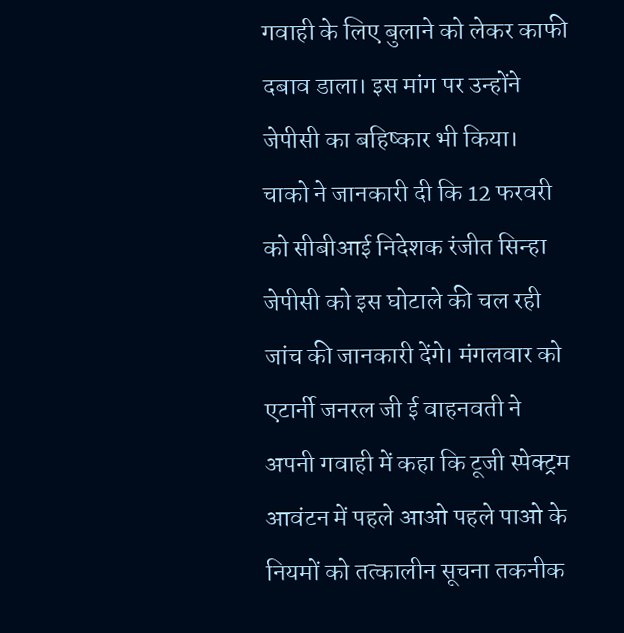गवाही के लिए बुलाने को लेकर काफी दबाव डाला। इस मांग पर उन्होंने जेपीसी का बहिष्कार भी किया।
चाको ने जानकारी दी कि 12 फरवरी को सीबीआई निदेशक रंजीत सिन्हा जेपीसी को इस घोटाले की चल रही जांच की जानकारी देंगे। मंगलवार को एटार्नी जनरल जी ई वाहनवती ने अपनी गवाही में कहा कि टूजी स्पेक्ट्रम आवंटन में पहले आओ पहले पाओ के नियमों को तत्कालीन सूचना तकनीक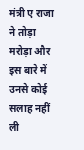मंत्री ए राजा ने तोड़ा मरोड़ा और इस बारे में उनसे कोई सलाह नहीं ली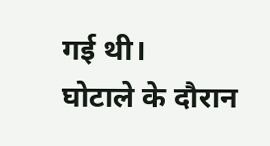गई थी।
घोटाले के दौरान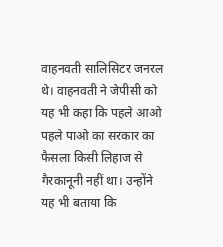वाहनवती सालिसिटर जनरल थे। वाहनवती ने जेपीसी को यह भी कहा कि पहले आओ पहले पाओ का सरकार का फैसला किसी लिहाज से गैरकानूनी नहीं था। उन्होंने यह भी बताया कि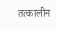तत्कालीन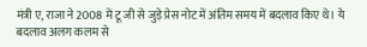मंत्री ए, राजा ने 2008 में टू जी से जुड़े प्रेस नोट में अंतिम समय में बदलाव किए थे। ये बदलाव अलग कलम से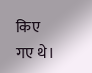किए गए थे।